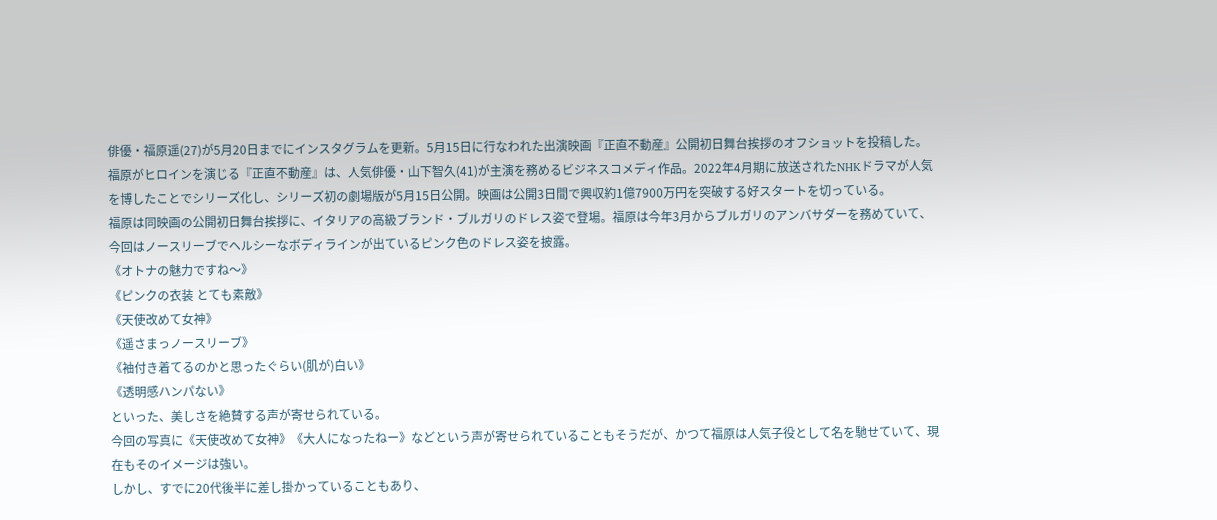俳優・福原遥(27)が5月20日までにインスタグラムを更新。5月15日に行なわれた出演映画『正直不動産』公開初日舞台挨拶のオフショットを投稿した。
福原がヒロインを演じる『正直不動産』は、人気俳優・山下智久(41)が主演を務めるビジネスコメディ作品。2022年4月期に放送されたNHKドラマが人気を博したことでシリーズ化し、シリーズ初の劇場版が5月15日公開。映画は公開3日間で興収約1億7900万円を突破する好スタートを切っている。
福原は同映画の公開初日舞台挨拶に、イタリアの高級ブランド・ブルガリのドレス姿で登場。福原は今年3月からブルガリのアンバサダーを務めていて、今回はノースリーブでヘルシーなボディラインが出ているピンク色のドレス姿を披露。
《オトナの魅力ですね〜》
《ピンクの衣装 とても素敵》
《天使改めて女神》
《遥さまっノースリーブ》
《袖付き着てるのかと思ったぐらい(肌が)白い》
《透明感ハンパない》
といった、美しさを絶賛する声が寄せられている。
今回の写真に《天使改めて女神》《大人になったねー》などという声が寄せられていることもそうだが、かつて福原は人気子役として名を馳せていて、現在もそのイメージは強い。
しかし、すでに20代後半に差し掛かっていることもあり、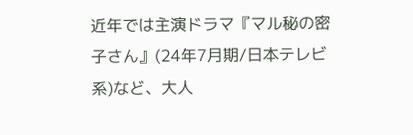近年では主演ドラマ『マル秘の密子さん』(24年7月期/日本テレビ系)など、大人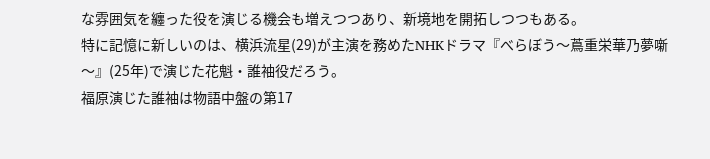な雰囲気を纏った役を演じる機会も増えつつあり、新境地を開拓しつつもある。
特に記憶に新しいのは、横浜流星(29)が主演を務めたNHKドラマ『べらぼう〜蔦重栄華乃夢噺〜』(25年)で演じた花魁・誰袖役だろう。
福原演じた誰袖は物語中盤の第17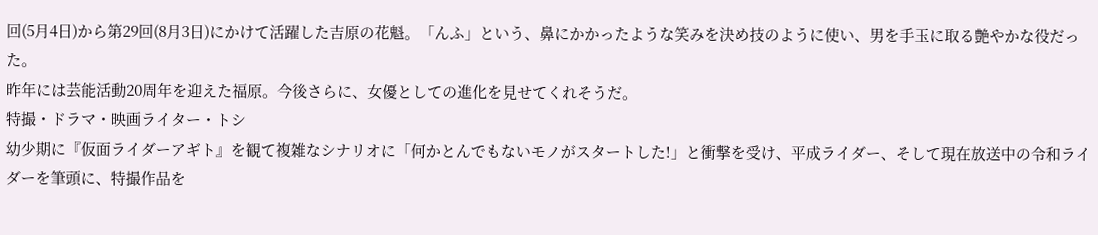回(5月4日)から第29回(8月3日)にかけて活躍した吉原の花魁。「んふ」という、鼻にかかったような笑みを決め技のように使い、男を手玉に取る艶やかな役だった。
昨年には芸能活動20周年を迎えた福原。今後さらに、女優としての進化を見せてくれそうだ。
特撮・ドラマ・映画ライター・トシ
幼少期に『仮面ライダーアギト』を観て複雑なシナリオに「何かとんでもないモノがスタートした!」と衝撃を受け、平成ライダー、そして現在放送中の令和ライダーを筆頭に、特撮作品を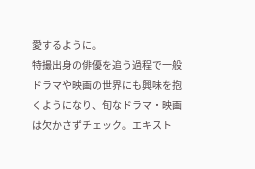愛するように。
特撮出身の俳優を追う過程で一般ドラマや映画の世界にも興味を抱くようになり、旬なドラマ・映画は欠かさずチェック。エキスト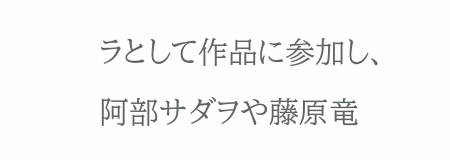ラとして作品に参加し、阿部サダヲや藤原竜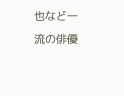也など一流の俳優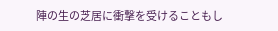陣の生の芝居に衝撃を受けることもし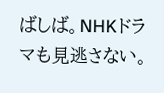ばしば。NHKドラマも見逃さない。